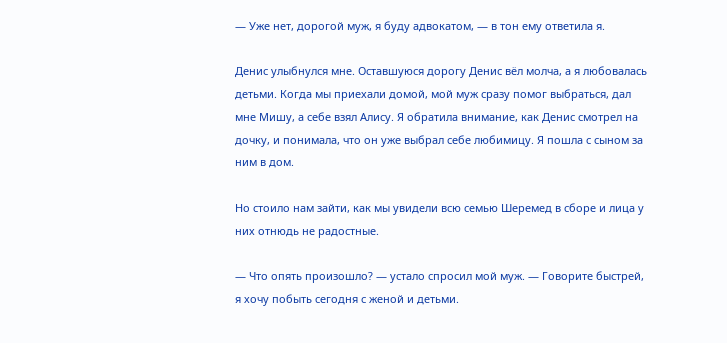— Уже нет, дорогой муж, я буду адвокатом, — в тон ему ответила я.

Денис улыбнулся мне. Оставшуюся дорогу Денис вёл молча, а я любовалась детьми. Когда мы приехали домой, мой муж сразу помог выбраться, дал мне Мишу, а себе взял Алису. Я обратила внимание, как Денис смотрел на дочку, и понимала, что он уже выбрал себе любимицу. Я пошла с сыном за ним в дом.

Но стоило нам зайти, как мы увидели всю семью Шеремед в сборе и лица у них отнюдь не радостные.

— Что опять произошло? — устало спросил мой муж. — Говорите быстрей, я хочу побыть сегодня с женой и детьми.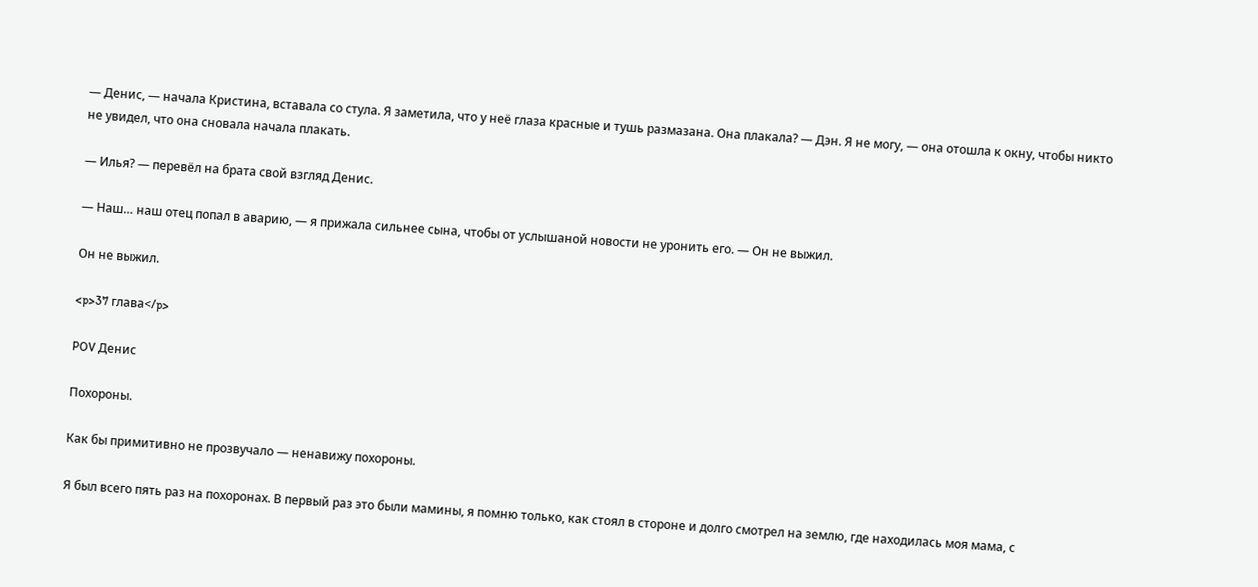— Денис, — начала Кристина, вставала со стула. Я заметила, что у неё глаза красные и тушь размазана. Она плакала? — Дэн. Я не могу, — она отошла к окну, чтобы никто не увидел, что она сновала начала плакать.

— Илья? — перевёл на брата свой взгляд Денис.

— Наш… наш отец попал в аварию, — я прижала сильнее сына, чтобы от услышаной новости не уронить его. — Он не выжил.

Он не выжил.

<p>37 глава</p>

POV Денис

Похороны.

Как бы примитивно не прозвучало — ненавижу похороны.

Я был всего пять раз на похоронах. В первый раз это были мамины, я помню только, как стоял в стороне и долго смотрел на землю, где находилась моя мама, с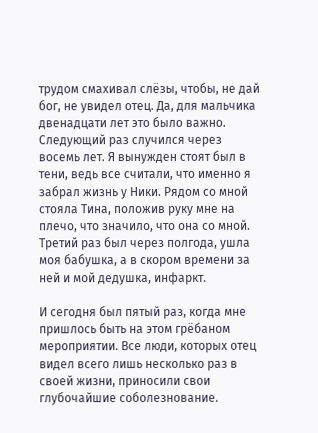трудом смахивал слёзы, чтобы, не дай бог, не увидел отец. Да, для мальчика двенадцати лет это было важно. Следующий раз случился через восемь лет. Я вынужден стоят был в тени, ведь все считали, что именно я забрал жизнь у Ники. Рядом со мной стояла Тина, положив руку мне на плечо, что значило, что она со мной. Третий раз был через полгода, ушла моя бабушка, а в скором времени за ней и мой дедушка, инфаркт.

И сегодня был пятый раз, когда мне пришлось быть на этом грёбаном мероприятии. Все люди, которых отец видел всего лишь несколько раз в своей жизни, приносили свои глубочайшие соболезнование.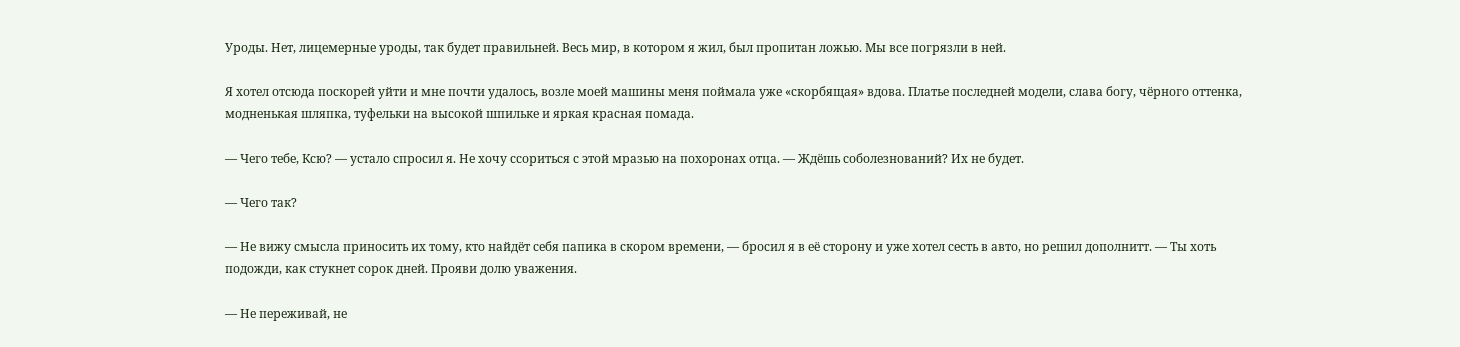Уроды. Нет, лицемерные уроды, так будет правильней. Весь мир, в котором я жил, был пропитан ложью. Мы все погрязли в ней.

Я хотел отсюда поскорей уйти и мне почти удалось, возле моей машины меня поймала уже «скорбящая» вдова. Платье последней модели, слава богу, чёрного оттенка, модненькая шляпка, туфельки на высокой шпильке и яркая красная помада.

— Чего тебе, Ксю? — устало спросил я. Не хочу ссориться с этой мразью на похоронах отца. — Ждёшь соболезнований? Их не будет.

— Чего так?

— Не вижу смысла приносить их тому, кто найдёт себя папика в скором времени, — бросил я в её сторону и уже хотел сесть в авто, но решил дополнитт. — Ты хоть подожди, как стукнет сорок дней. Прояви долю уважения.

— Не переживай, не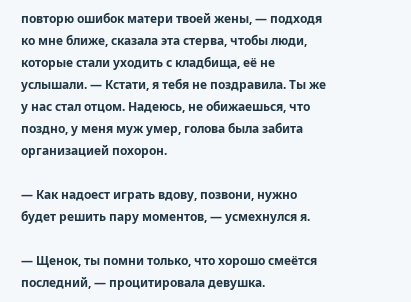повторю ошибок матери твоей жены, — подходя ко мне ближе, сказала эта стерва, чтобы люди, которые стали уходить с кладбища, её не услышали. — Кстати, я тебя не поздравила. Ты же у нас стал отцом. Надеюсь, не обижаешься, что поздно, у меня муж умер, голова была забита организацией похорон.

— Как надоест играть вдову, позвони, нужно будет решить пару моментов, — усмехнулся я.

— Щенок, ты помни только, что хорошо смеётся последний, — процитировала девушка.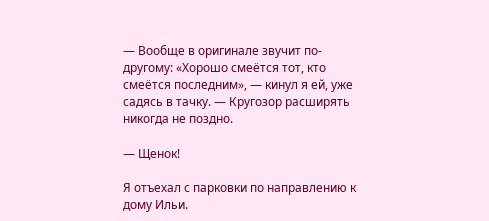— Вообще в оригинале звучит по-другому: «Хорошо смеётся тот, кто смеётся последним», — кинул я ей, уже садясь в тачку. — Кругозор расширять никогда не поздно.

— Щенок!

Я отъехал с парковки по направлению к дому Ильи.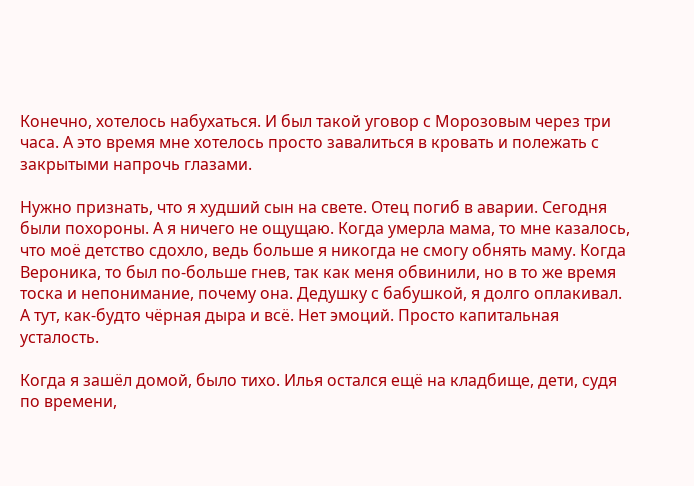Конечно, хотелось набухаться. И был такой уговор с Морозовым через три часа. А это время мне хотелось просто завалиться в кровать и полежать с закрытыми напрочь глазами.

Нужно признать, что я худший сын на свете. Отец погиб в аварии. Сегодня были похороны. А я ничего не ощущаю. Когда умерла мама, то мне казалось, что моё детство сдохло, ведь больше я никогда не смогу обнять маму. Когда Вероника, то был по-больше гнев, так как меня обвинили, но в то же время тоска и непонимание, почему она. Дедушку с бабушкой, я долго оплакивал. А тут, как-будто чёрная дыра и всё. Нет эмоций. Просто капитальная усталость.

Когда я зашёл домой, было тихо. Илья остался ещё на кладбище, дети, судя по времени,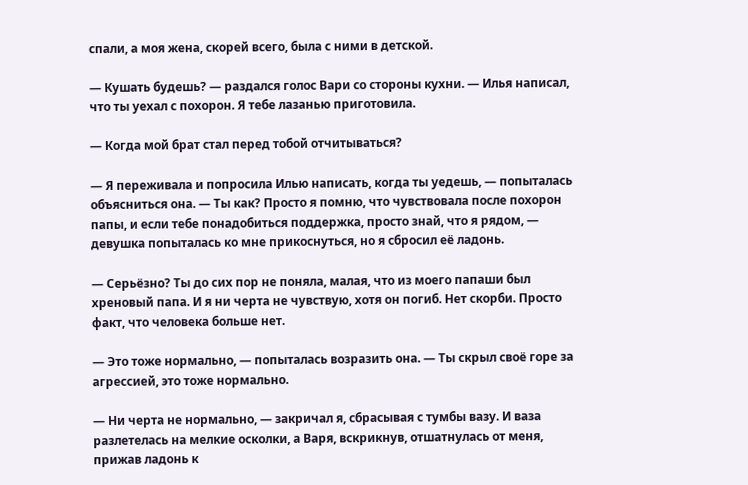спали, а моя жена, скорей всего, была с ними в детской.

— Кушать будешь? — раздался голос Вари со стороны кухни. — Илья написал, что ты уехал с похорон. Я тебе лазанью приготовила.

— Когда мой брат стал перед тобой отчитываться?

— Я переживала и попросила Илью написать, когда ты уедешь, — попыталась объясниться она. — Ты как? Просто я помню, что чувствовала после похорон папы, и если тебе понадобиться поддержка, просто знай, что я рядом, — девушка попыталась ко мне прикоснуться, но я сбросил её ладонь.

— Серьёзно? Ты до сих пор не поняла, малая, что из моего папаши был хреновый папа. И я ни черта не чувствую, хотя он погиб. Нет скорби. Просто факт, что человека больше нет.

— Это тоже нормально, — попыталась возразить она. — Ты скрыл своё горе за агрессией, это тоже нормально.

— Ни черта не нормально, — закричал я, сбрасывая с тумбы вазу. И ваза разлетелась на мелкие осколки, а Варя, вскрикнув, отшатнулась от меня, прижав ладонь к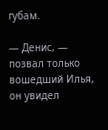губам.

— Денис, — позвал только вошедший Илья, он увидел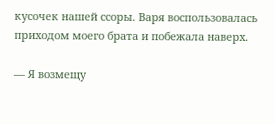кусочек нашей ссоры. Варя воспользовалась приходом моего брата и побежала наверх.

— Я возмещу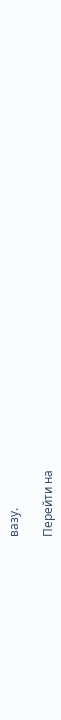вазу.

Перейти на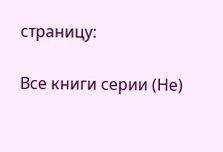страницу:

Все книги серии (Не)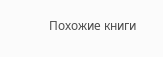Похожие книги